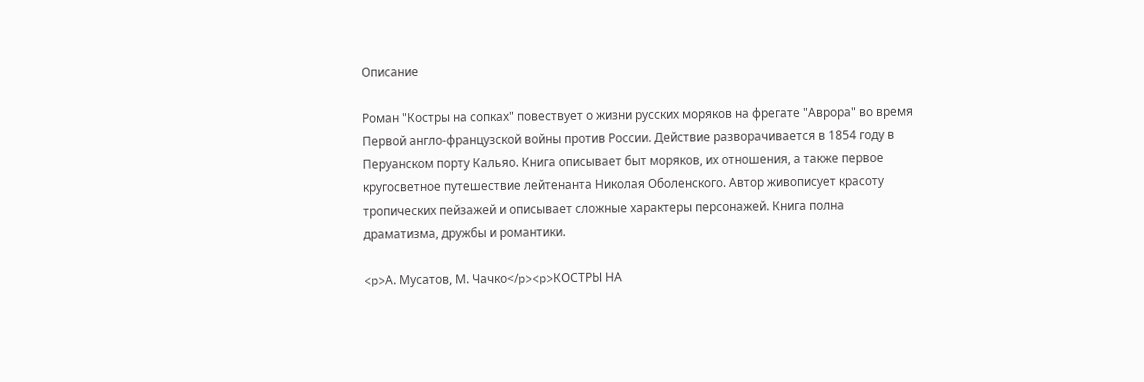Описание

Роман "Костры на сопках" повествует о жизни русских моряков на фрегате "Аврора" во время Первой англо-французской войны против России. Действие разворачивается в 1854 году в Перуанском порту Кальяо. Книга описывает быт моряков, их отношения, а также первое кругосветное путешествие лейтенанта Николая Оболенского. Автор живописует красоту тропических пейзажей и описывает сложные характеры персонажей. Книга полна драматизма, дружбы и романтики.

<p>А. Мусатов, М. Чачко</p><p>КОСТРЫ НА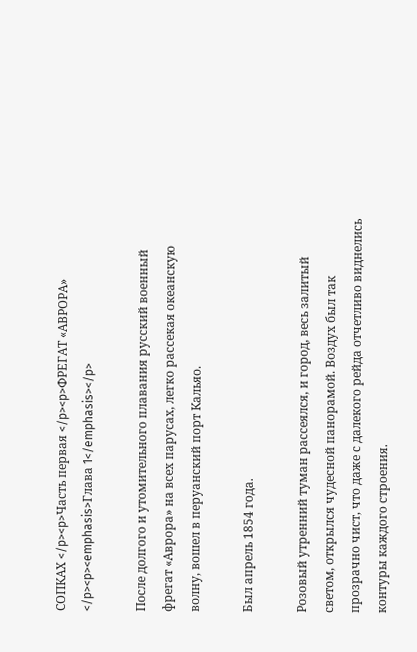СОПКАХ </p><p>Часть первая </p><p>ФРЕГАТ «АВРОРА» </p><p><emphasis>Глава 1</emphasis></p>

После долгого и утомительного плавания русский военный фрегат «Аврора» на всех парусах, легко рассекая океанскую волну, вошел в перуанский порт Кальяо.

Был апрель 1854 года.

Розовый утренний туман рассеялся, и город, весь залитый светом, открылся чудесной панорамой. Воздух был так прозрачно чист, что даже с далекого рейда отчетливо виднелись контуры каждого строения.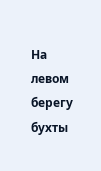На левом берегу бухты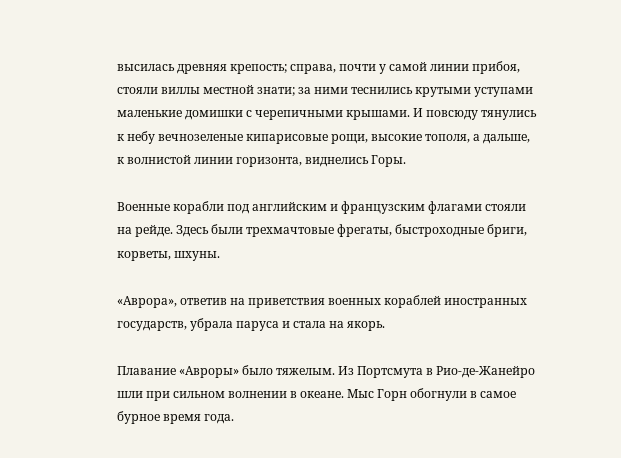высилась древняя крепость; справа, почти у самой линии прибоя, стояли виллы местной знати; за ними теснились крутыми уступами маленькие домишки с черепичными крышами. И повсюду тянулись к небу вечнозеленые кипарисовые рощи, высокие тополя, а дальше, к волнистой линии горизонта, виднелись Горы.

Военные корабли под английским и французским флагами стояли на рейде. Здесь были трехмачтовые фрегаты, быстроходные бриги, корветы, шхуны.

«Аврора», ответив на приветствия военных кораблей иностранных государств, убрала паруса и стала на якорь.

Плавание «Авроры» было тяжелым. Из Портсмута в Рио-де-Жанейро шли при сильном волнении в океане. Мыс Горн обогнули в самое бурное время года.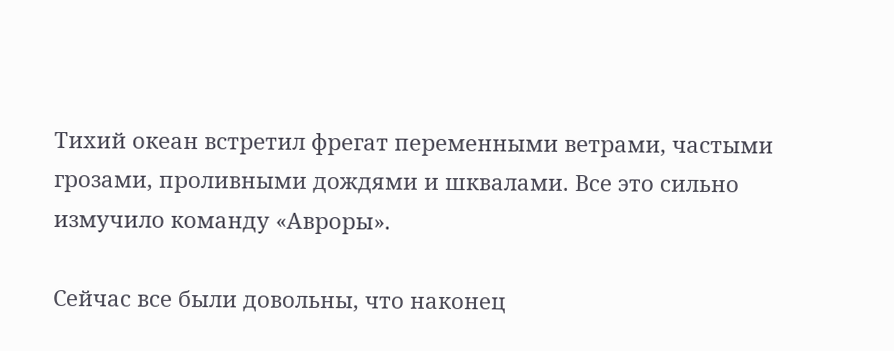Тихий океан встретил фрегат переменными ветрами, частыми грозами, проливными дождями и шквалами. Все это сильно измучило команду «Авроры».

Сейчас все были довольны, что наконец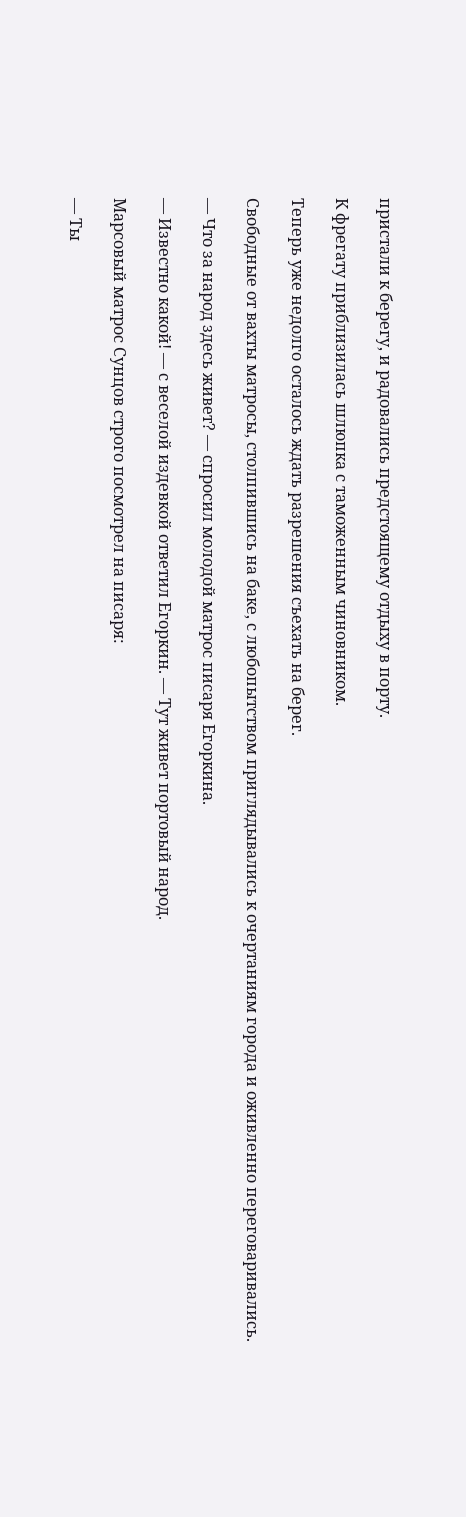пристали к берегу, и радовались предстоящему отдыху в порту.

К фрегату приблизилась шлюпка с таможенным чиновником.

Теперь уже недолго осталось ждать разрешения съехать на берег.

Свободные от вахты матросы, столпившись на баке, с любопытством приглядывались к очертаниям города и оживленно переговаривались.

— Что за народ здесь живет? — спросил молодой матрос писаря Егоркина.

— Известно какой! — с веселой издевкой ответил Егоркин. — Тут живет портовый народ.

Марсовый матрос Сунцов строго посмотрел на писаря:

— Ты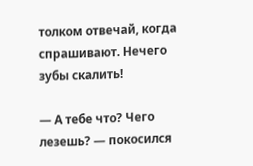толком отвечай, когда спрашивают. Нечего зубы скалить!

— А тебе что? Чего лезешь? — покосился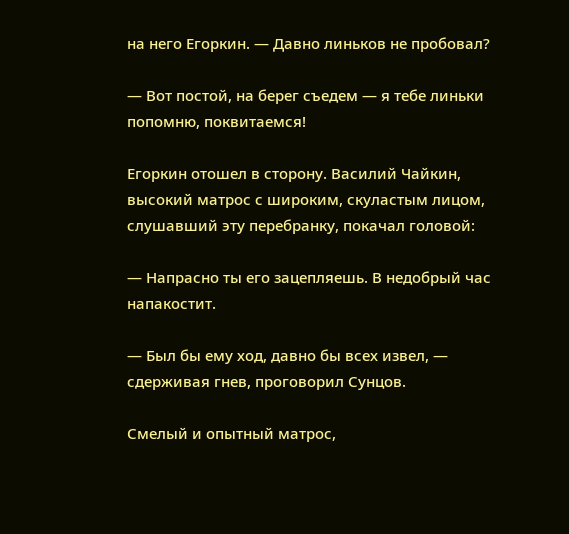на него Егоркин. — Давно линьков не пробовал?

— Вот постой, на берег съедем — я тебе линьки попомню, поквитаемся!

Егоркин отошел в сторону. Василий Чайкин, высокий матрос с широким, скуластым лицом, слушавший эту перебранку, покачал головой:

— Напрасно ты его зацепляешь. В недобрый час напакостит.

— Был бы ему ход, давно бы всех извел, — сдерживая гнев, проговорил Сунцов.

Смелый и опытный матрос,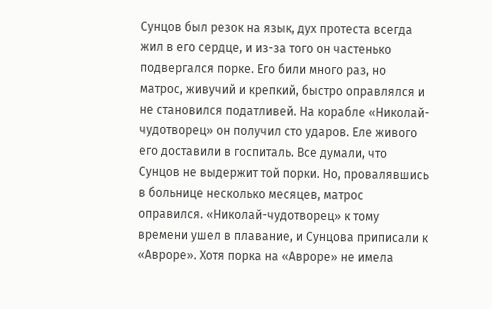Сунцов был резок на язык, дух протеста всегда жил в его сердце, и из-за того он частенько подвергался порке. Его били много раз, но матрос, живучий и крепкий, быстро оправлялся и не становился податливей. На корабле «Николай-чудотворец» он получил сто ударов. Еле живого его доставили в госпиталь. Все думали, что Сунцов не выдержит той порки. Но, провалявшись в больнице несколько месяцев, матрос оправился. «Николай-чудотворец» к тому времени ушел в плавание, и Сунцова приписали к «Авроре». Хотя порка на «Авроре» не имела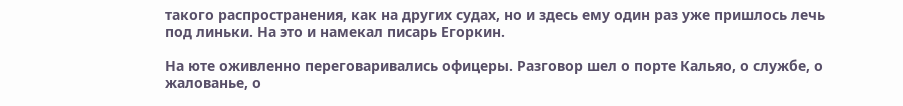такого распространения, как на других судах, но и здесь ему один раз уже пришлось лечь под линьки. На это и намекал писарь Егоркин.

На юте оживленно переговаривались офицеры. Разговор шел о порте Кальяо, о службе, о жалованье, о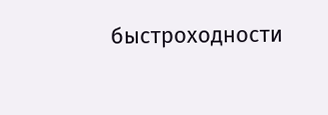быстроходности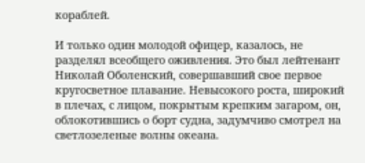кораблей.

И только один молодой офицер, казалось, не разделял всеобщего оживления. Это был лейтенант Николай Оболенский, совершавший свое первое кругосветное плавание. Невысокого роста, широкий в плечах, с лицом, покрытым крепким загаром, он, облокотившись о борт судна, задумчиво смотрел на светлозеленые волны океана.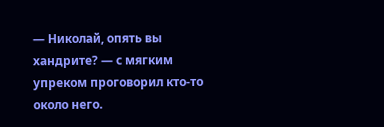— Николай, опять вы хандрите? — с мягким упреком проговорил кто-то около него.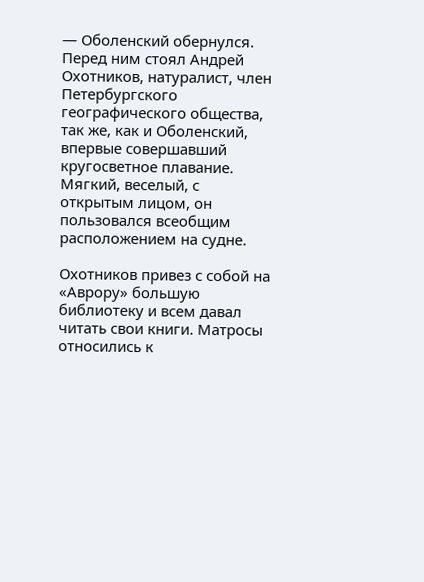— Оболенский обернулся. Перед ним стоял Андрей Охотников, натуралист, член Петербургского географического общества, так же, как и Оболенский, впервые совершавший кругосветное плавание. Мягкий, веселый, с открытым лицом, он пользовался всеобщим расположением на судне.

Охотников привез с собой на «Аврору» большую библиотеку и всем давал читать свои книги. Матросы относились к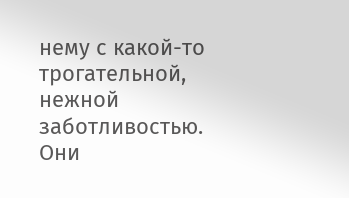нему с какой-то трогательной, нежной заботливостью. Они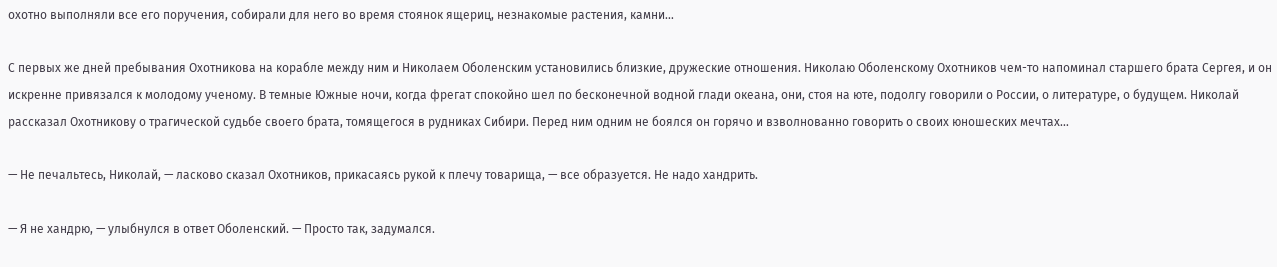охотно выполняли все его поручения, собирали для него во время стоянок ящериц, незнакомые растения, камни…

С первых же дней пребывания Охотникова на корабле между ним и Николаем Оболенским установились близкие, дружеские отношения. Николаю Оболенскому Охотников чем-то напоминал старшего брата Сергея, и он искренне привязался к молодому ученому. В темные Южные ночи, когда фрегат спокойно шел по бесконечной водной глади океана, они, стоя на юте, подолгу говорили о России, о литературе, о будущем. Николай рассказал Охотникову о трагической судьбе своего брата, томящегося в рудниках Сибири. Перед ним одним не боялся он горячо и взволнованно говорить о своих юношеских мечтах…

— Не печальтесь, Николай, — ласково сказал Охотников, прикасаясь рукой к плечу товарища, — все образуется. Не надо хандрить.

— Я не хандрю, — улыбнулся в ответ Оболенский. — Просто так, задумался.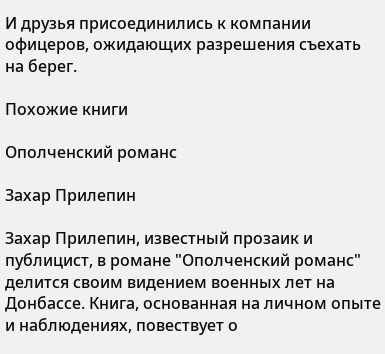И друзья присоединились к компании офицеров, ожидающих разрешения съехать на берег.

Похожие книги

Ополченский романс

Захар Прилепин

Захар Прилепин, известный прозаик и публицист, в романе "Ополченский романс" делится своим видением военных лет на Донбассе. Книга, основанная на личном опыте и наблюдениях, повествует о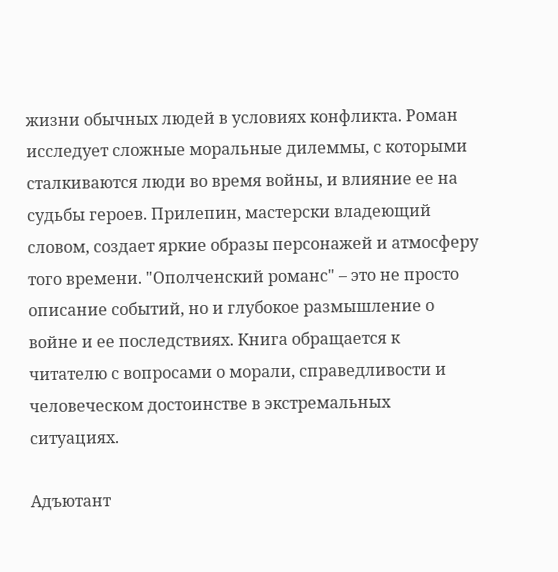жизни обычных людей в условиях конфликта. Роман исследует сложные моральные дилеммы, с которыми сталкиваются люди во время войны, и влияние ее на судьбы героев. Прилепин, мастерски владеющий словом, создает яркие образы персонажей и атмосферу того времени. "Ополченский романс" – это не просто описание событий, но и глубокое размышление о войне и ее последствиях. Книга обращается к читателю с вопросами о морали, справедливости и человеческом достоинстве в экстремальных ситуациях.

Адъютант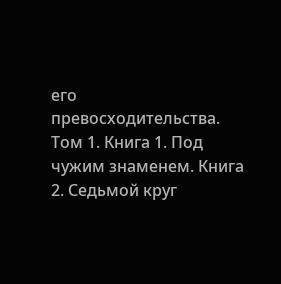его превосходительства. Том 1. Книга 1. Под чужим знаменем. Книга 2. Седьмой круг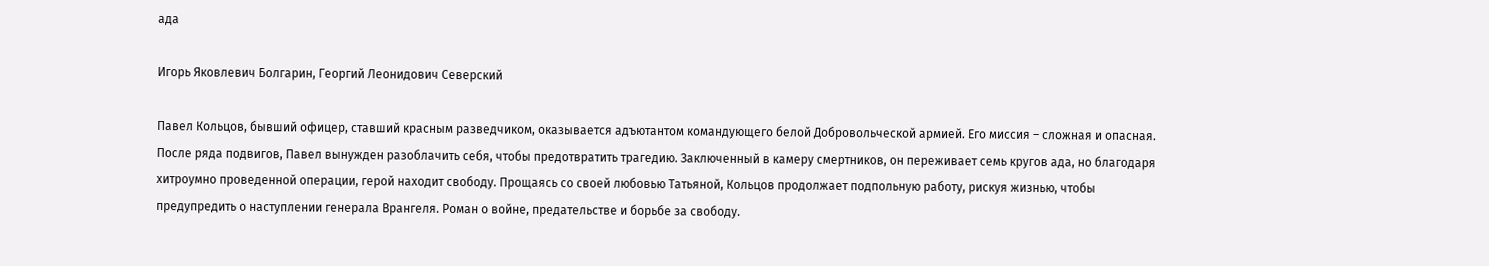ада

Игорь Яковлевич Болгарин, Георгий Леонидович Северский

Павел Кольцов, бывший офицер, ставший красным разведчиком, оказывается адъютантом командующего белой Добровольческой армией. Его миссия – сложная и опасная. После ряда подвигов, Павел вынужден разоблачить себя, чтобы предотвратить трагедию. Заключенный в камеру смертников, он переживает семь кругов ада, но благодаря хитроумно проведенной операции, герой находит свободу. Прощаясь со своей любовью Татьяной, Кольцов продолжает подпольную работу, рискуя жизнью, чтобы предупредить о наступлении генерала Врангеля. Роман о войне, предательстве и борьбе за свободу.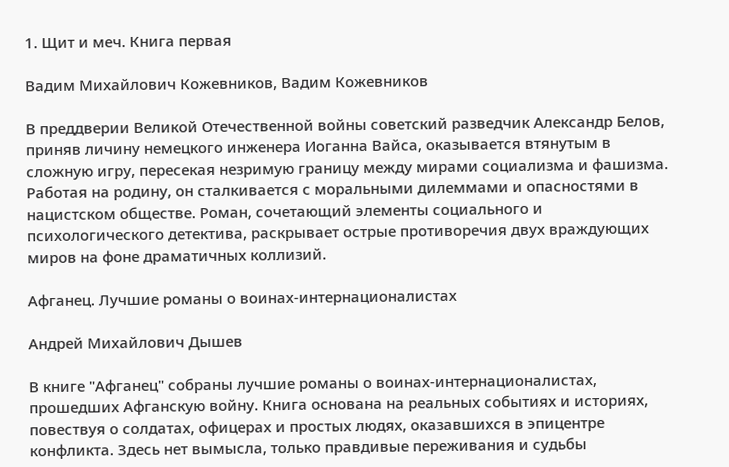1. Щит и меч. Книга первая

Вадим Михайлович Кожевников, Вадим Кожевников

В преддверии Великой Отечественной войны советский разведчик Александр Белов, приняв личину немецкого инженера Иоганна Вайса, оказывается втянутым в сложную игру, пересекая незримую границу между мирами социализма и фашизма. Работая на родину, он сталкивается с моральными дилеммами и опасностями в нацистском обществе. Роман, сочетающий элементы социального и психологического детектива, раскрывает острые противоречия двух враждующих миров на фоне драматичных коллизий.

Афганец. Лучшие романы о воинах-интернационалистах

Андрей Михайлович Дышев

В книге "Афганец" собраны лучшие романы о воинах-интернационалистах, прошедших Афганскую войну. Книга основана на реальных событиях и историях, повествуя о солдатах, офицерах и простых людях, оказавшихся в эпицентре конфликта. Здесь нет вымысла, только правдивые переживания и судьбы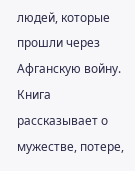людей, которые прошли через Афганскую войну. Книга рассказывает о мужестве, потере,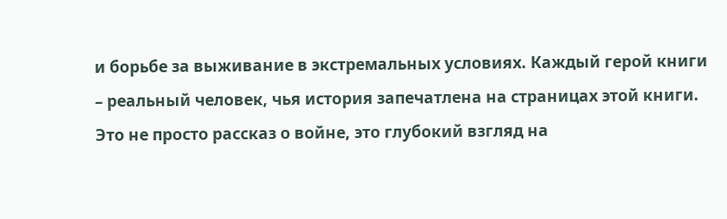и борьбе за выживание в экстремальных условиях. Каждый герой книги – реальный человек, чья история запечатлена на страницах этой книги. Это не просто рассказ о войне, это глубокий взгляд на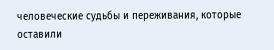человеческие судьбы и переживания, которые оставили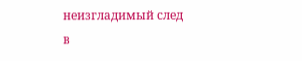неизгладимый след в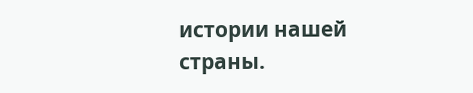истории нашей страны.